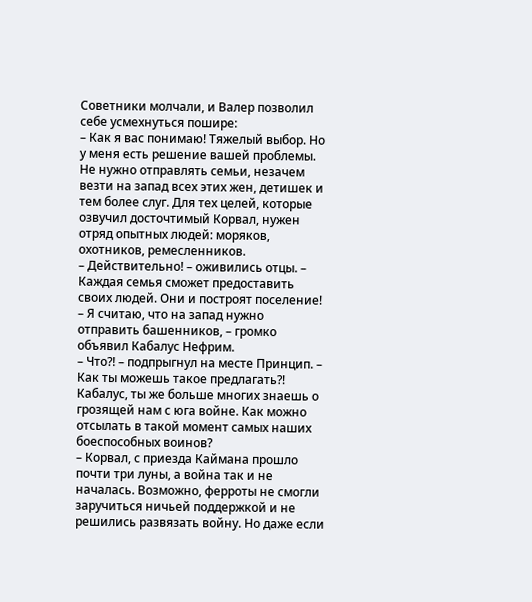Советники молчали, и Валер позволил себе усмехнуться пошире:
– Как я вас понимаю! Тяжелый выбор. Но у меня есть решение вашей проблемы. Не нужно отправлять семьи, незачем везти на запад всех этих жен, детишек и тем более слуг. Для тех целей, которые озвучил досточтимый Корвал, нужен отряд опытных людей: моряков, охотников, ремесленников.
– Действительно! – оживились отцы. – Каждая семья сможет предоставить своих людей. Они и построят поселение!
– Я считаю, что на запад нужно отправить башенников, – громко объявил Кабалус Нефрим.
– Что?! – подпрыгнул на месте Принцип. – Как ты можешь такое предлагать?! Кабалус, ты же больше многих знаешь о грозящей нам с юга войне. Как можно отсылать в такой момент самых наших боеспособных воинов?
– Корвал, с приезда Каймана прошло почти три луны, а война так и не началась. Возможно, ферроты не смогли заручиться ничьей поддержкой и не решились развязать войну. Но даже если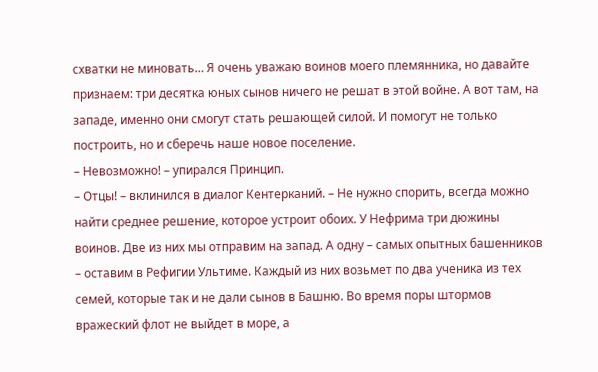схватки не миновать… Я очень уважаю воинов моего племянника, но давайте признаем: три десятка юных сынов ничего не решат в этой войне. А вот там, на западе, именно они смогут стать решающей силой. И помогут не только построить, но и сберечь наше новое поселение.
– Невозможно! – упирался Принцип.
– Отцы! – вклинился в диалог Кентерканий. – Не нужно спорить, всегда можно найти среднее решение, которое устроит обоих. У Нефрима три дюжины воинов. Две из них мы отправим на запад. А одну – самых опытных башенников – оставим в Рефигии Ультиме. Каждый из них возьмет по два ученика из тех семей, которые так и не дали сынов в Башню. Во время поры штормов вражеский флот не выйдет в море, а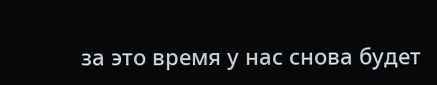за это время у нас снова будет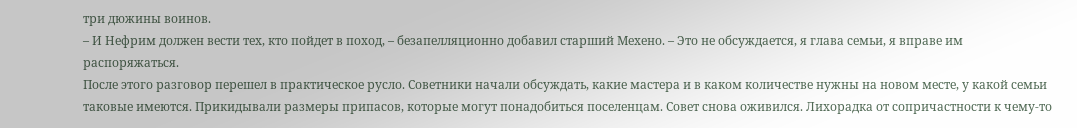три дюжины воинов.
– И Нефрим должен вести тех, кто пойдет в поход, – безапелляционно добавил старший Мехено. – Это не обсуждается, я глава семьи, я вправе им распоряжаться.
После этого разговор перешел в практическое русло. Советники начали обсуждать, какие мастера и в каком количестве нужны на новом месте, у какой семьи таковые имеются. Прикидывали размеры припасов, которые могут понадобиться поселенцам. Совет снова оживился. Лихорадка от сопричастности к чему-то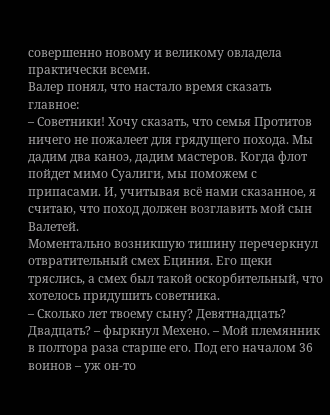совершенно новому и великому овладела практически всеми.
Валер понял, что настало время сказать главное:
– Советники! Хочу сказать, что семья Протитов ничего не пожалеет для грядущего похода. Мы дадим два каноэ, дадим мастеров. Когда флот пойдет мимо Суалиги, мы поможем с припасами. И, учитывая всё нами сказанное, я считаю, что поход должен возглавить мой сын Валетей.
Моментально возникшую тишину перечеркнул отвратительный смех Ециния. Его щеки тряслись, а смех был такой оскорбительный, что хотелось придушить советника.
– Сколько лет твоему сыну? Девятнадцать? Двадцать? – фыркнул Мехено. – Мой племянник в полтора раза старше его. Под его началом 36 воинов – уж он-то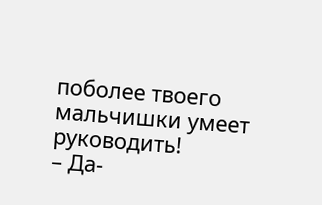поболее твоего мальчишки умеет руководить!
– Да-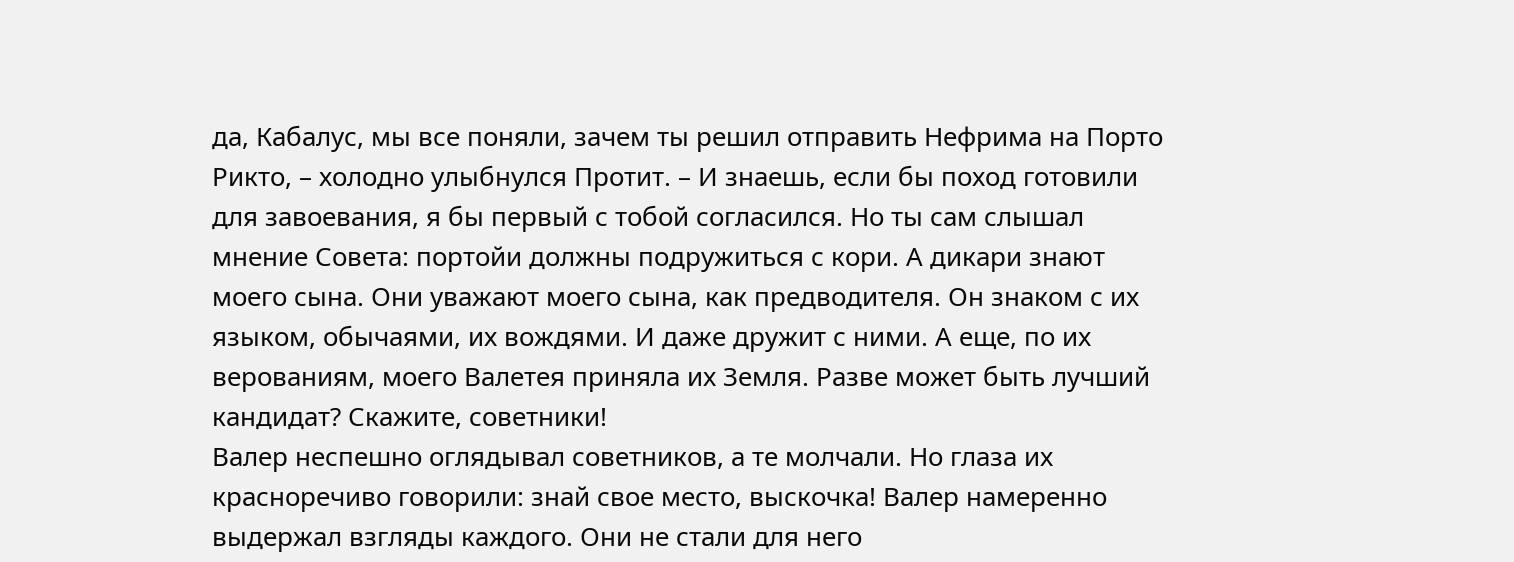да, Кабалус, мы все поняли, зачем ты решил отправить Нефрима на Порто Рикто, – холодно улыбнулся Протит. – И знаешь, если бы поход готовили для завоевания, я бы первый с тобой согласился. Но ты сам слышал мнение Совета: портойи должны подружиться с кори. А дикари знают моего сына. Они уважают моего сына, как предводителя. Он знаком с их языком, обычаями, их вождями. И даже дружит с ними. А еще, по их верованиям, моего Валетея приняла их Земля. Разве может быть лучший кандидат? Скажите, советники!
Валер неспешно оглядывал советников, а те молчали. Но глаза их красноречиво говорили: знай свое место, выскочка! Валер намеренно выдержал взгляды каждого. Они не стали для него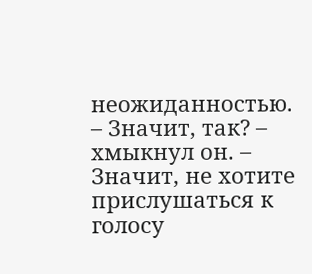неожиданностью.
– Значит, так? – хмыкнул он. – Значит, не хотите прислушаться к голосу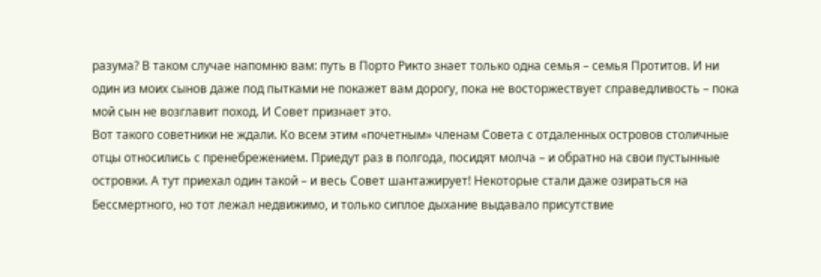разума? В таком случае напомню вам: путь в Порто Рикто знает только одна семья – семья Протитов. И ни один из моих сынов даже под пытками не покажет вам дорогу, пока не восторжествует справедливость – пока мой сын не возглавит поход. И Совет признает это.
Вот такого советники не ждали. Ко всем этим «почетным» членам Совета с отдаленных островов столичные отцы относились с пренебрежением. Приедут раз в полгода, посидят молча – и обратно на свои пустынные островки. А тут приехал один такой – и весь Совет шантажирует! Некоторые стали даже озираться на Бессмертного, но тот лежал недвижимо, и только сиплое дыхание выдавало присутствие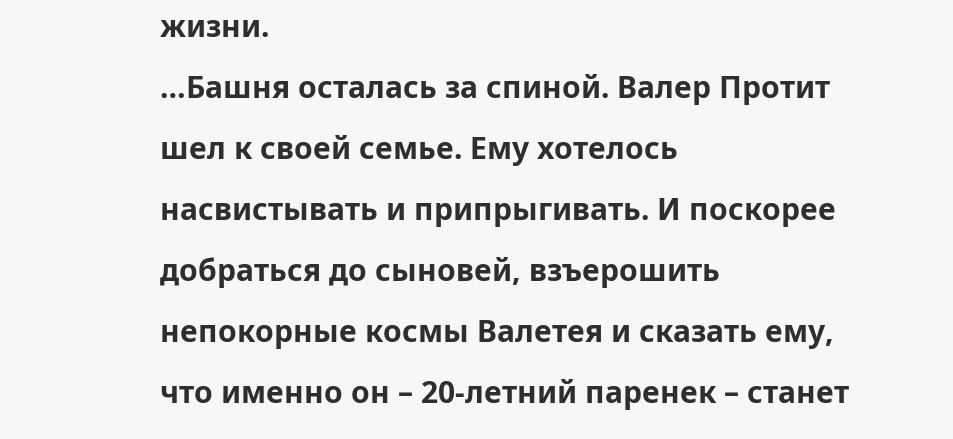жизни.
…Башня осталась за спиной. Валер Протит шел к своей семье. Ему хотелось насвистывать и припрыгивать. И поскорее добраться до сыновей, взъерошить непокорные космы Валетея и сказать ему, что именно он – 20-летний паренек – станет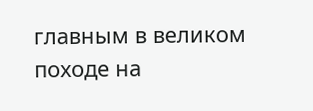главным в великом походе на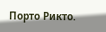Порто Рикто.